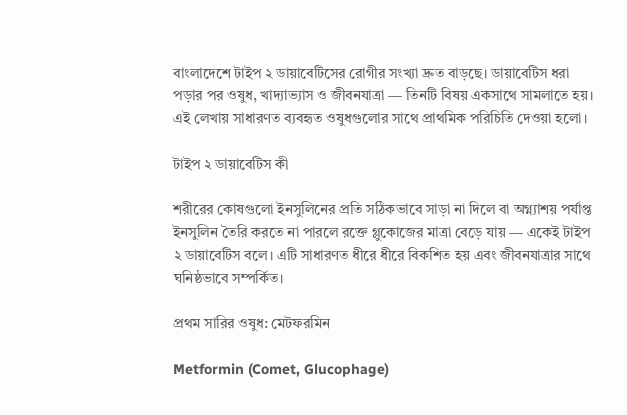বাংলাদেশে টাইপ ২ ডায়াবেটিসের রোগীর সংখ্যা দ্রুত বাড়ছে। ডায়াবেটিস ধরা পড়ার পর ওষুধ, খাদ্যাভ্যাস ও জীবনযাত্রা — তিনটি বিষয় একসাথে সামলাতে হয়। এই লেখায় সাধারণত ব্যবহৃত ওষুধগুলোর সাথে প্রাথমিক পরিচিতি দেওয়া হলো।

টাইপ ২ ডায়াবেটিস কী

শরীরের কোষগুলো ইনসুলিনের প্রতি সঠিকভাবে সাড়া না দিলে বা অগ্ন্যাশয় পর্যাপ্ত ইনসুলিন তৈরি করতে না পারলে রক্তে গ্লুকোজের মাত্রা বেড়ে যায় — একেই টাইপ ২ ডায়াবেটিস বলে। এটি সাধারণত ধীরে ধীরে বিকশিত হয় এবং জীবনযাত্রার সাথে ঘনিষ্ঠভাবে সম্পর্কিত।

প্রথম সারির ওষুধ: মেটফরমিন

Metformin (Comet, Glucophage)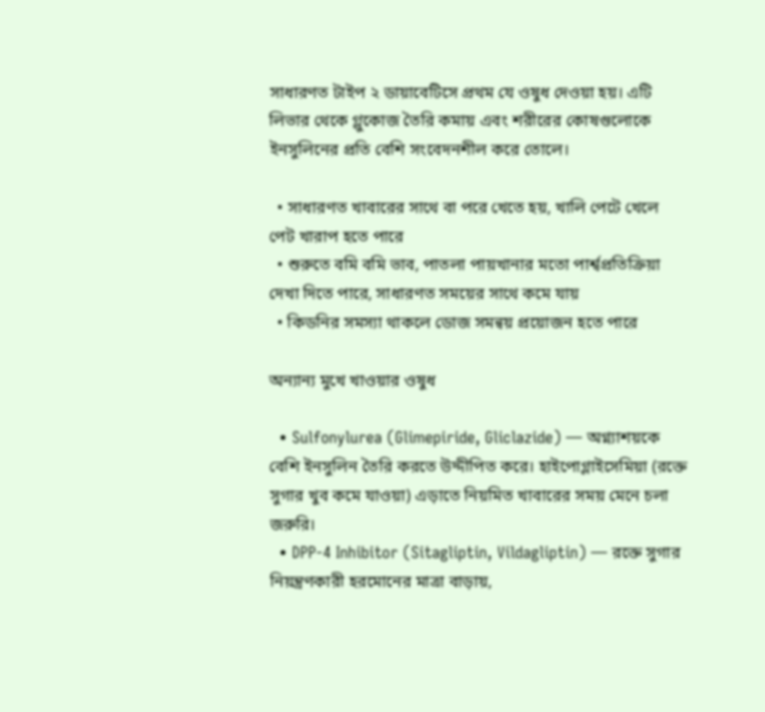সাধারণত টাইপ ২ ডায়াবেটিসে প্রথম যে ওষুধ দেওয়া হয়। এটি লিভার থেকে গ্লুকোজ তৈরি কমায় এবং শরীরের কোষগুলোকে ইনসুলিনের প্রতি বেশি সংবেদনশীল করে তোলে।

  • সাধারণত খাবারের সাথে বা পরে খেতে হয়, খালি পেটে খেলে পেট খারাপ হতে পারে
  • শুরুতে বমি বমি ভাব, পাতলা পায়খানার মতো পার্শ্বপ্রতিক্রিয়া দেখা দিতে পারে, সাধারণত সময়ের সাথে কমে যায়
  • কিডনির সমস্যা থাকলে ডোজ সমন্বয় প্রয়োজন হতে পারে

অন্যান্য মুখে খাওয়ার ওষুধ

  • Sulfonylurea (Glimepiride, Gliclazide) — অগ্ন্যাশয়কে বেশি ইনসুলিন তৈরি করতে উদ্দীপিত করে। হাইপোগ্লাইসেমিয়া (রক্তে সুগার খুব কমে যাওয়া) এড়াতে নিয়মিত খাবারের সময় মেনে চলা জরুরি।
  • DPP-4 Inhibitor (Sitagliptin, Vildagliptin) — রক্তে সুগার নিয়ন্ত্রণকারী হরমোনের মাত্রা বাড়ায়,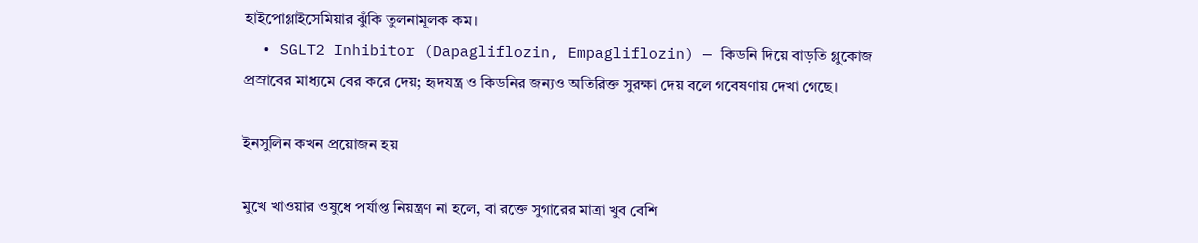হাইপোগ্লাইসেমিয়ার ঝুঁকি তুলনামূলক কম।
  • SGLT2 Inhibitor (Dapagliflozin, Empagliflozin) — কিডনি দিয়ে বাড়তি গ্লুকোজ প্রস্রাবের মাধ্যমে বের করে দেয়; হৃদযন্ত্র ও কিডনির জন্যও অতিরিক্ত সুরক্ষা দেয় বলে গবেষণায় দেখা গেছে।

ইনসুলিন কখন প্রয়োজন হয়

মুখে খাওয়ার ওষুধে পর্যাপ্ত নিয়ন্ত্রণ না হলে, বা রক্তে সুগারের মাত্রা খুব বেশি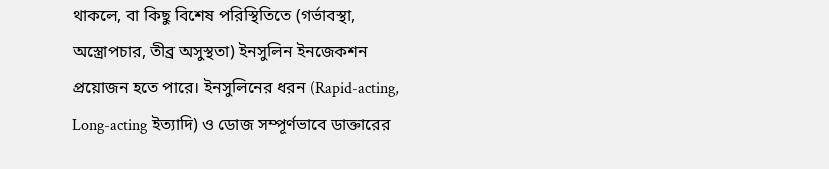থাকলে, বা কিছু বিশেষ পরিস্থিতিতে (গর্ভাবস্থা, অস্ত্রোপচার, তীব্র অসুস্থতা) ইনসুলিন ইনজেকশন প্রয়োজন হতে পারে। ইনসুলিনের ধরন (Rapid-acting, Long-acting ইত্যাদি) ও ডোজ সম্পূর্ণভাবে ডাক্তারের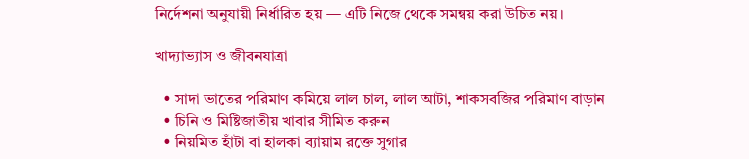নির্দেশনা অনুযায়ী নির্ধারিত হয় — এটি নিজে থেকে সমন্বয় করা উচিত নয়।

খাদ্যাভ্যাস ও জীবনযাত্রা

  • সাদা ভাতের পরিমাণ কমিয়ে লাল চাল, লাল আটা, শাকসবজির পরিমাণ বাড়ান
  • চিনি ও মিষ্টিজাতীয় খাবার সীমিত করুন
  • নিয়মিত হাঁটা বা হালকা ব্যায়াম রক্তে সুগার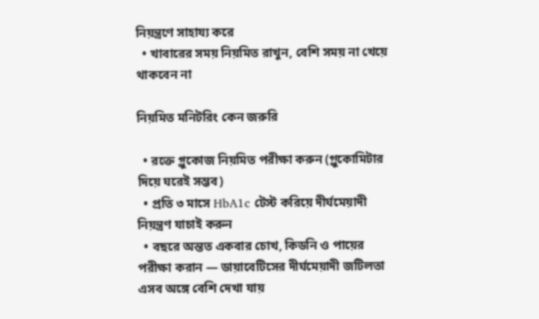নিয়ন্ত্রণে সাহায্য করে
  • খাবারের সময় নিয়মিত রাখুন, বেশি সময় না খেয়ে থাকবেন না

নিয়মিত মনিটরিং কেন জরুরি

  • রক্তে গ্লুকোজ নিয়মিত পরীক্ষা করুন (গ্লুকোমিটার দিয়ে ঘরেই সম্ভব)
  • প্রতি ৩ মাসে HbA1c টেস্ট করিয়ে দীর্ঘমেয়াদী নিয়ন্ত্রণ যাচাই করুন
  • বছরে অন্তত একবার চোখ, কিডনি ও পায়ের পরীক্ষা করান — ডায়াবেটিসের দীর্ঘমেয়াদী জটিলতা এসব অঙ্গে বেশি দেখা যায়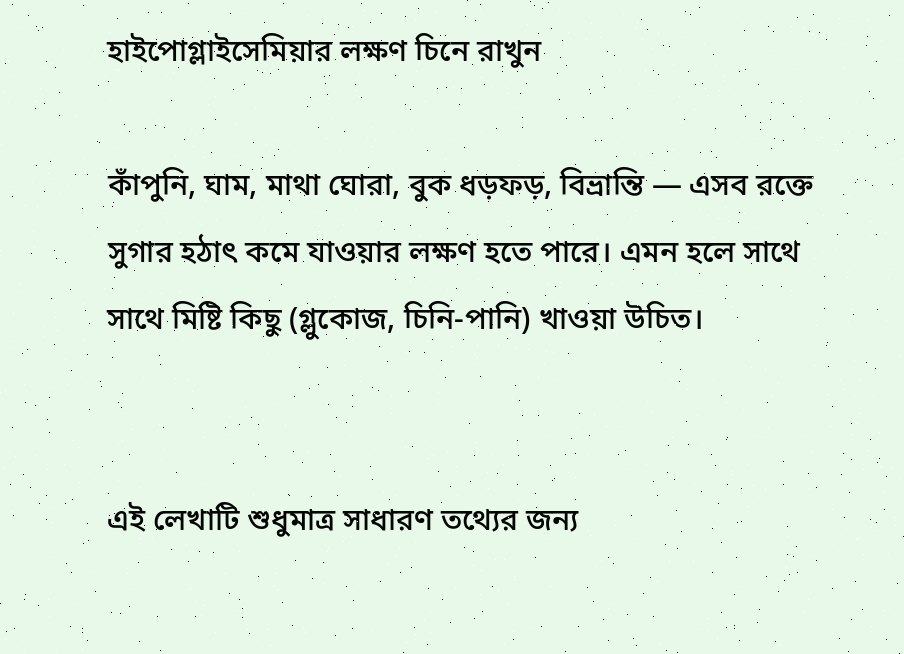হাইপোগ্লাইসেমিয়ার লক্ষণ চিনে রাখুন

কাঁপুনি, ঘাম, মাথা ঘোরা, বুক ধড়ফড়, বিভ্রান্তি — এসব রক্তে সুগার হঠাৎ কমে যাওয়ার লক্ষণ হতে পারে। এমন হলে সাথে সাথে মিষ্টি কিছু (গ্লুকোজ, চিনি-পানি) খাওয়া উচিত।


এই লেখাটি শুধুমাত্র সাধারণ তথ্যের জন্য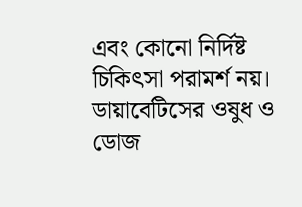এবং কোনো নির্দিষ্ট চিকিৎসা পরামর্শ নয়। ডায়াবেটিসের ওষুধ ও ডোজ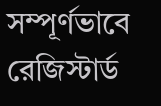সম্পূর্ণভাবে রেজিস্টার্ড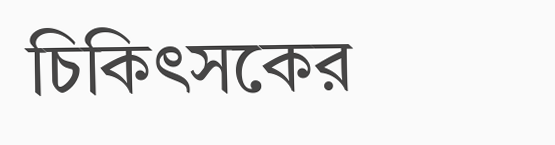চিকিৎসকের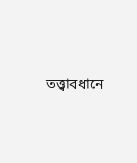তত্ত্বাবধানে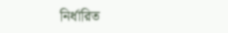নির্ধারিত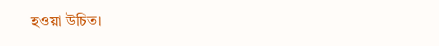হওয়া উচিত।